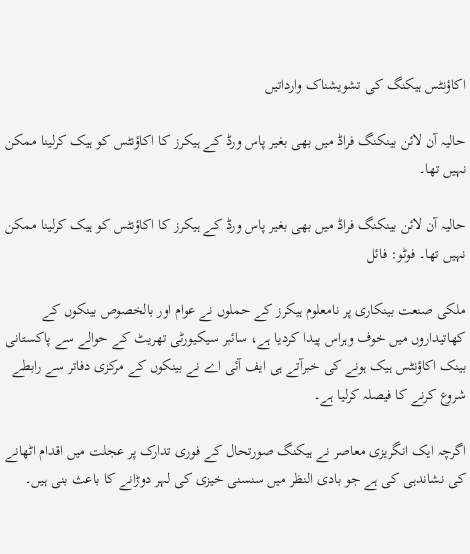اکاؤنٹس ہیکنگ کی تشویشناک وارداتیں

حالیہ آن لائن بینکنگ فراڈ میں بھی بغیر پاس ورڈ کے ہیکرز کا اکاؤنٹس کو ہیک کرلینا ممکن نہیں تھا۔

حالیہ آن لائن بینکنگ فراڈ میں بھی بغیر پاس ورڈ کے ہیکرز کا اکاؤنٹس کو ہیک کرلینا ممکن نہیں تھا۔ فوٹو: فائل

ملکی صنعت بینکاری پر نامعلوم ہیکرز کے حملوں نے عوام اور بالخصوص بینکوں کے کھاتیداروں میں خوف وہراس پیدا کردیا ہے، سائبر سیکیورٹی تھریٹ کے حوالے سے پاکستانی بینک اکاؤنٹس ہیک ہونے کی خبرآتے ہی ایف آئی اے نے بینکوں کے مرکزی دفاتر سے رابطے شروع کرنے کا فیصلہ کرلیا ہے۔

اگرچہ ایک انگریزی معاصر نے ہیکنگ صورتحال کے فوری تدارک پر عجلت میں اقدام اٹھانے کی نشاندہی کی ہے جو بادی النظر میں سنسنی خیزی کی لہر دوڑانے کا باعث بنی ہیں۔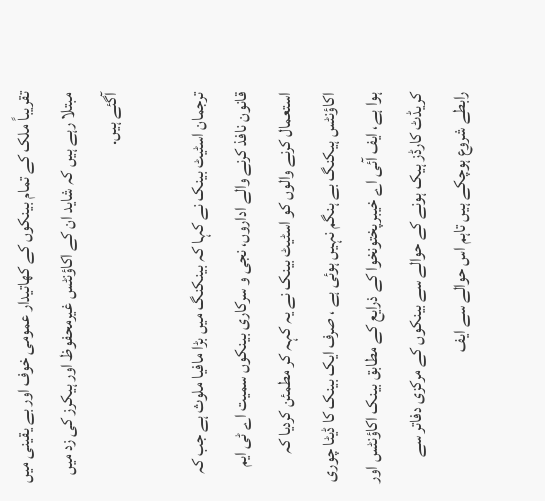تقریباً ملک کے تمام بینکوں کے کھاتیدار عمومی خوف اور بے یقینی میں مبتلا رہے ہیں کہ شاید ان کے اکاؤنٹس غیرمحفوظ اور ہیکرز کی زد میں آگئے ہیں.

ترجمان اسٹیٹ بینک نے کہا کہ بینکنگ میں بڑا مافیا ملوث ہے جب کہ قانون نافذ کرنے والے اداروں، نجی و سرکاری بینکوں سمیت اے ٹی ایم استعمال کرنے والوں کو اسٹیٹ بینک نے یہ کہہ کر مطمئن کردیا کہ اکاؤنٹس ہیکنگ بے ہنگم نہیں ہوئی ہے ، صرف ایک بینک کا ڈیٹا چوری ہوا ہے، ایف آئی اے خیبرپختونخوا کے ذرایع کے مطابق بینک اکاؤنٹس اور کریڈٹ کارڈز ہیک ہونے کے حوالے سے بینکوں کے مرکزی دفاتر سے رابطے شروع ہوچکے ہیں تاہم اس حوالے سے ایف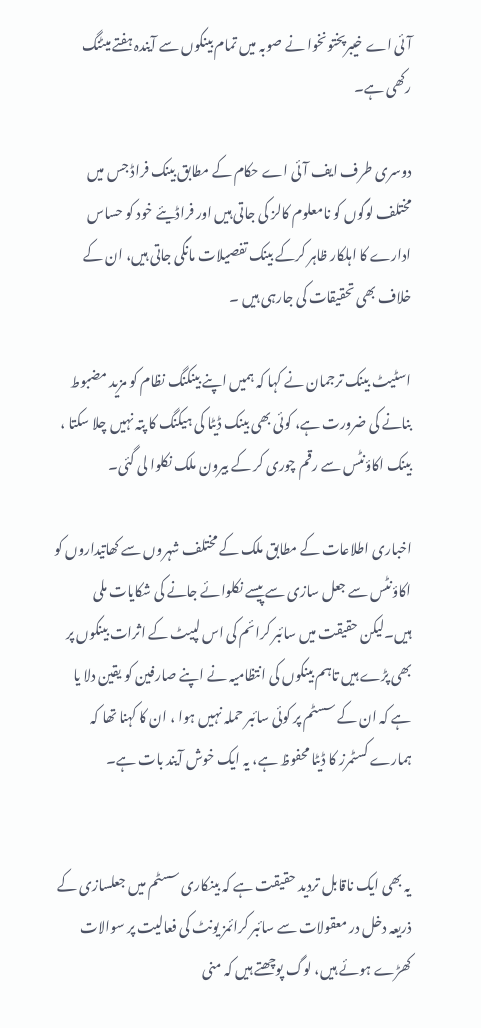آئی اے خیبرپختونخوا نے صوبہ میں تمام بینکوں سے آیندہ ہفتے میٹنگ رکھی ہے۔

دوسری طرف ایف آئی اے حکام کے مطابق بینک فراڈ جس میں مختلف لوگوں کو نامعلوم کالز کی جاتی ہیں اور فراڈیئے خود کو حساس ادارے کا اہلکار ظاہر کرکے بینک تفصیلات مانگی جاتی ہیں، ان کے خلاف بھی تحقیقات کی جارہی ہیں ۔

اسٹیٹ بینک ترجمان نے کہا کہ ہمیں اپنے بینکنگ نظام کو مزید مضبوط بنانے کی ضرورت ہے، کوئی بھی بینک ڈیٹا کی ہیکنگ کا پتہ نہیں چلا سکتا ، بینک اکاؤنٹس سے رقم چوری کر کے بیرون ملک نکلوا لی گئی۔

اخباری اطلاعات کے مطابق ملک کے مختلف شہروں سے کھاتیداروں کو اکاؤنٹس سے جعل سازی سے پیسے نکلوائے جانے کی شکایات ملی ہیں۔لیکن حقیقت میں سائبر کرائم کی اس لپیٹ کے اثرات بینکوں پر بھی پڑے ہیں تاہم بینکوں کی انتظامیہ نے اپنے صارفین کو یقین دلا یا ہے کہ ان کے سسٹم پر کوئی سائبر حملہ نہیں ہوا ، ان کا کہنا تھا کہ ہمارے کسٹمرز کا ڈیٹا محفوظ ہے، یہ ایک خوش آیند بات ہے۔


یہ بھی ایک ناقابل تردید حقیقت ہے کہ بینکاری سسٹم میں جعلسازی کے ذریعہ دخل در معقولات سے سائبر کرائمز یونٹ کی فعالیت پر سوالات کھڑے ہوئے ہیں، لوگ پوچھتے ہیں کہ منی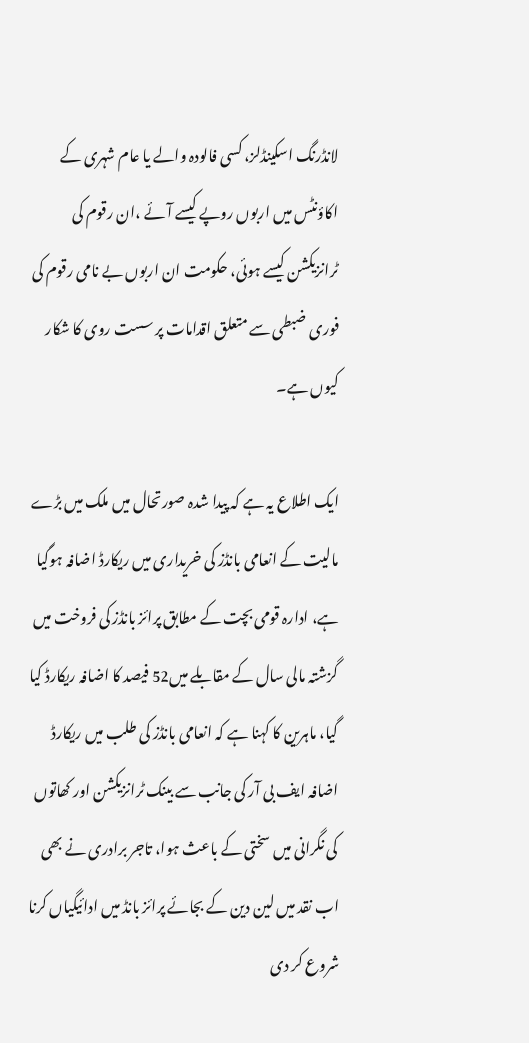لانڈرنگ اسکینڈلز، کسی فالودہ والے یا عام شہری کے اکاؤنٹس میں اربوں روپے کیسے آئے ،ان رقوم کی ٹرانزیکشن کیسے ہوئی، حکومت ان اربوں بے نامی رقوم کی فوری ضبطی سے متعلق اقدامات پر سست روی کا شکار کیوں ہے۔

ایک اطلاع یہ ہے کہ پیدا شدہ صورتحال میں ملک میں بڑے مالیت کے انعامی بانڈز کی خریداری میں ریکارڈ اضافہ ہوگیا ہے، ادارہ قومی بچت کے مطابق پرائز بانڈز کی فروخت میں گزشتہ مالی سال کے مقابلے میں52 فیصد کا اضافہ ریکارڈ کیا گیا، ماہرین کا کہنا ہے کہ انعامی بانڈز کی طلب میں ریکارڈ اضافہ ایف بی آر کی جانب سے بینک ٹرانزیکشن اور کھاتوں کی نگرانی میں سختی کے باعث ہوا، تاجر برادری نے بھی اب نقد میں لین دین کے بجائے پرائز بانڈ میں ادائیگیاں کرنا شروع کر دی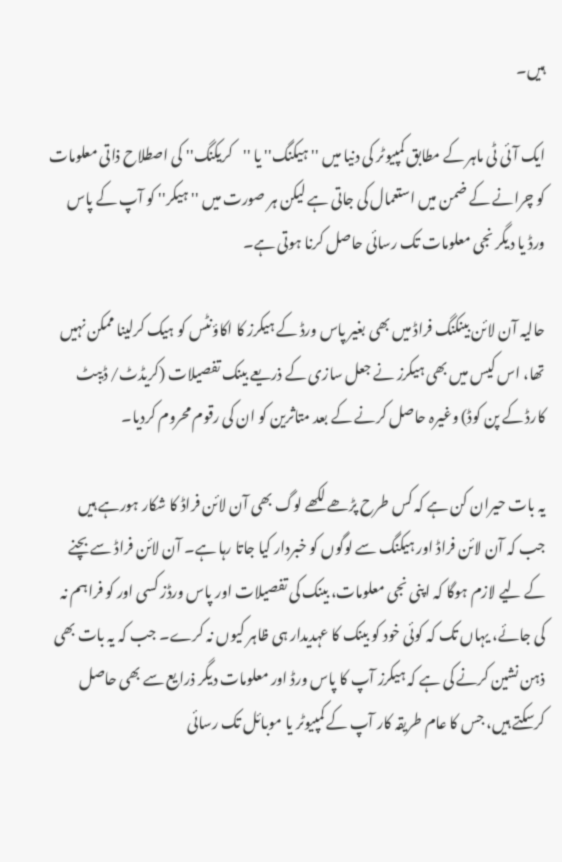ہیں۔

ایک آئی ٹی ماہر کے مطابق کمپیوٹر کی دنیا میں ''ہیکنگ'' یا ''کریکنگ'' کی اصطلاح ذاتی معلومات کو چرانے کے ضمن میں استعمال کی جاتی ہے لیکن ہر صورت میں ''ہیکر'' کو آپ کے پاس ورڈ یا دیگر نجی معلومات تک رسائی حاصل کرنا ہوتی ہے۔

حالیہ آن لائن بینکنگ فراڈ میں بھی بغیر پاس ورڈ کے ہیکرز کا اکاؤنٹس کو ہیک کرلینا ممکن نہیں تھا، اس کیس میں بھی ہیکرز نے جعل سازی کے ذریعے بینک تفصیلات (کریڈٹ/ ڈیبٹ کارڈ کے پن کوڈ) وغیرہ حاصل کرنے کے بعد متاثرین کو ان کی رقوم محروم کردیا۔

یہ بات حیران کن ہے کہ کس طرح پڑھے لکھے لوگ بھی آن لائن فراڈ کا شکار ہورہے ہیں جب کہ آن لائن فراڈ اور ہیکنگ سے لوگوں کو خبردار کیا جاتا رہا ہے۔ آن لائن فراڈ سے بچنے کے لیے لازم ہوگا کہ اپنی نجی معلومات، بینک کی تفصیلات اور پاس ورڈز کسی اور کو فراہم نہ کی جائے، یہاں تک کہ کوئی خود کو بینک کا عہدیدار ہی ظاہر کیوں نہ کرے۔ جب کہ یہ بات بھی ذہن نشین کرنے کی ہے کہ ہیکرز آپ کا پاس ورڈ اور معلومات دیگر ذرایع سے بھی حاصل کرسکتے ہیں، جس کا عام طریقہ کار آپ کے کمپیوٹر یا موبائل تک رسائی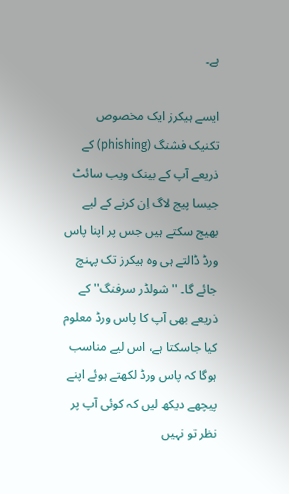ہے۔

ایسے ہیکرز ایک مخصوص تکنیک فشنگ (phishing) کے ذریعے آپ کے بینک ویب سائٹ جیسا پیج لاگ اِن کرنے کے لیے بھیج سکتے ہیں جس پر اپنا پاس ورڈ ڈالتے ہی وہ ہیکرز تک پہنچ جائے گا۔ ''شولڈر سرفنگ'' کے ذریعے بھی آپ کا پاس ورڈ معلوم کیا جاسکتا ہے، اس لیے مناسب ہوگا کہ پاس ورڈ لکھتے ہوئے اپنے پیچھے دیکھ لیں کہ کوئی آپ پر نظر تو نہیں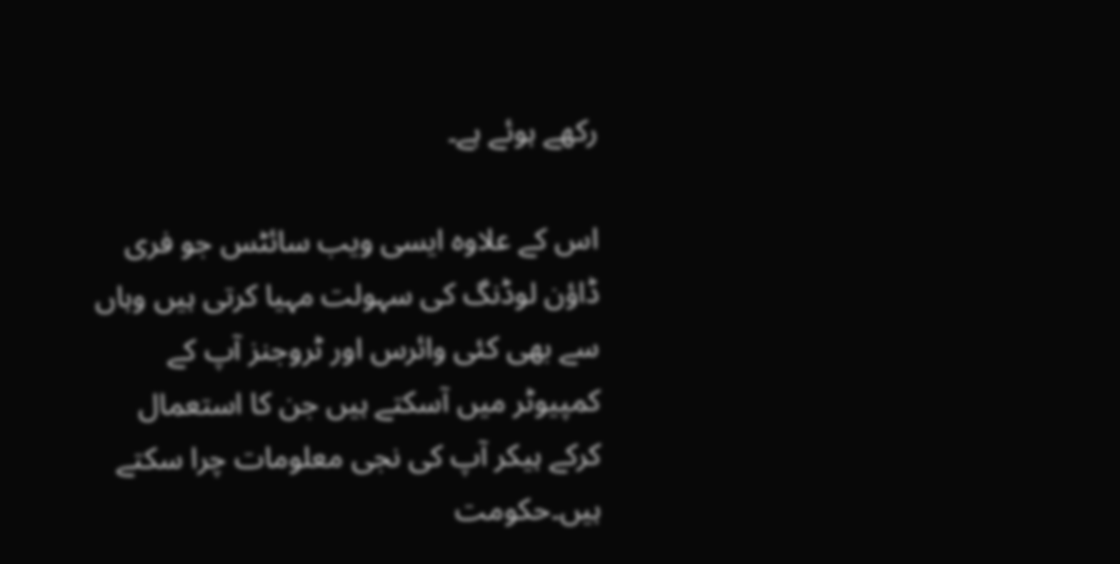رکھے ہوئے ہے۔

اس کے علاوہ ایسی ویب سائٹس جو فری ڈاؤن لوڈنگ کی سہولت مہیا کرتی ہیں وہاں سے بھی کئی وائرس اور ٹروجنز آپ کے کمپیوٹر میں آسکتے ہیں جن کا استعمال کرکے ہیکر آپ کی نجی معلومات چرا سکتے ہیں۔حکومت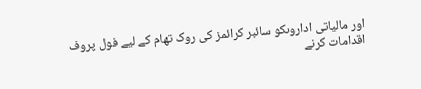اور مالیاتی اداروںکو سائبر کرائمز کی روک تھام کے لیے فول پروف اقدامات کرنے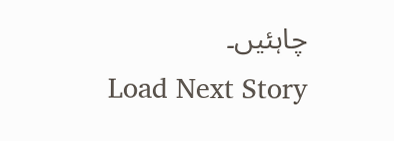چاہئیں۔
Load Next Story